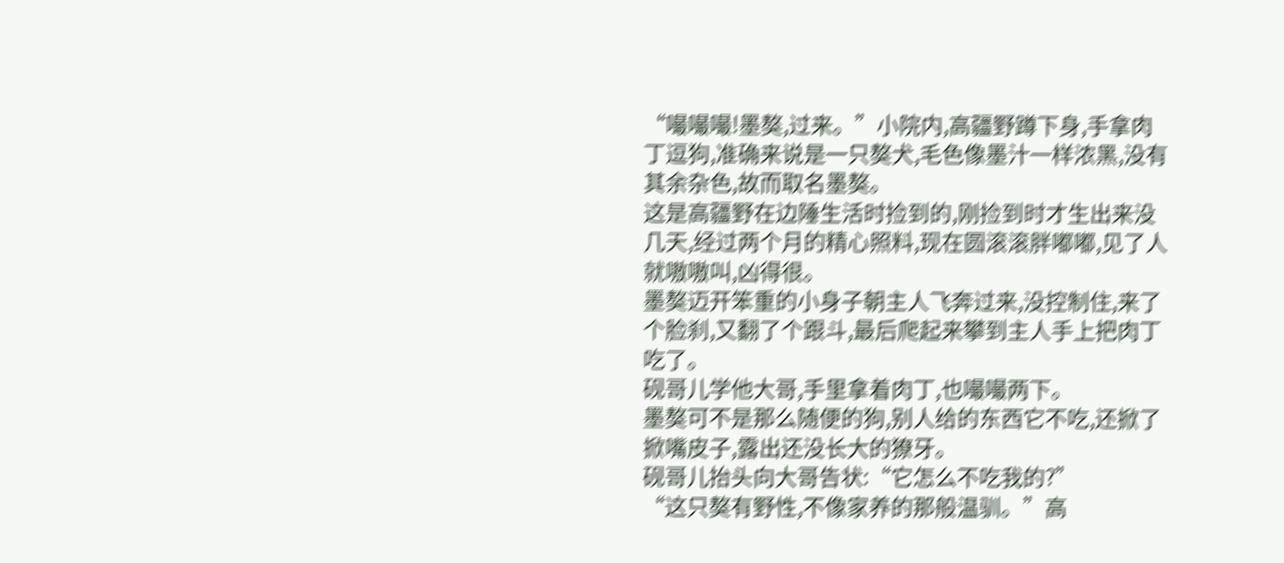“嘬嘬嘬!墨獒,过来。”小院内,高疆野蹲下身,手拿肉丁逗狗,准确来说是一只獒犬,毛色像墨汁一样浓黑,没有其余杂色,故而取名墨獒。
这是高疆野在边陲生活时捡到的,刚捡到时才生出来没几天,经过两个月的精心照料,现在圆滚滚胖嘟嘟,见了人就嗷嗷叫,凶得很。
墨獒迈开笨重的小身子朝主人飞奔过来,没控制住,来了个脸刹,又翻了个跟斗,最后爬起来攀到主人手上把肉丁吃了。
砚哥儿学他大哥,手里拿着肉丁,也嘬嘬两下。
墨獒可不是那么随便的狗,别人给的东西它不吃,还掀了掀嘴皮子,露出还没长大的獠牙。
砚哥儿抬头向大哥告状:“它怎么不吃我的?”
“这只獒有野性,不像家养的那般温驯。”高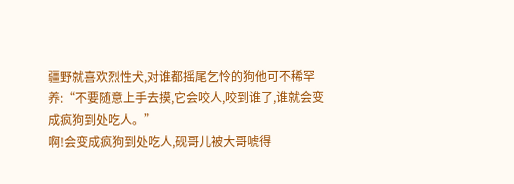疆野就喜欢烈性犬,对谁都摇尾乞怜的狗他可不稀罕养:“不要随意上手去摸,它会咬人,咬到谁了,谁就会变成疯狗到处吃人。”
啊!会变成疯狗到处吃人,砚哥儿被大哥唬得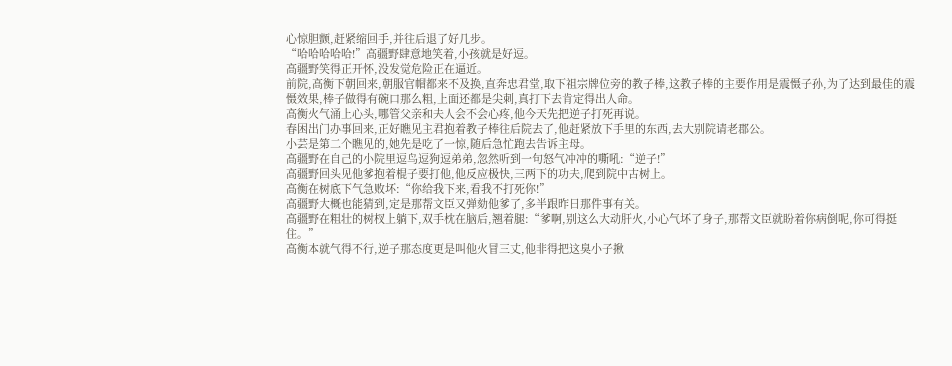心惊胆颤,赶紧缩回手,并往后退了好几步。
“哈哈哈哈哈!”高疆野肆意地笑着,小孩就是好逗。
高疆野笑得正开怀,没发觉危险正在逼近。
前院,高衡下朝回来,朝服官帽都来不及换,直奔忠君堂,取下祖宗牌位旁的教子棒,这教子棒的主要作用是震慑子孙,为了达到最佳的震慑效果,棒子做得有碗口那么粗,上面还都是尖刺,真打下去肯定得出人命。
高衡火气涌上心头,哪管父亲和夫人会不会心疼,他今天先把逆子打死再说。
春困出门办事回来,正好瞧见主君抱着教子棒往后院去了,他赶紧放下手里的东西,去大别院请老郡公。
小芸是第二个瞧见的,她先是吃了一惊,随后急忙跑去告诉主母。
高疆野在自己的小院里逗鸟逗狗逗弟弟,忽然听到一句怒气冲冲的嘶吼:“逆子!”
高疆野回头见他爹抱着棍子要打他,他反应极快,三两下的功夫,爬到院中古树上。
高衡在树底下气急败坏:“你给我下来,看我不打死你!”
高疆野大概也能猜到,定是那帮文臣又弹劾他爹了,多半跟昨日那件事有关。
高疆野在粗壮的树杈上躺下,双手枕在脑后,翘着腿:“爹啊,别这么大动肝火,小心气坏了身子,那帮文臣就盼着你病倒呢,你可得挺住。”
高衡本就气得不行,逆子那态度更是叫他火冒三丈,他非得把这臭小子揪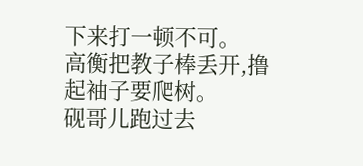下来打一顿不可。
高衡把教子棒丢开,撸起袖子要爬树。
砚哥儿跑过去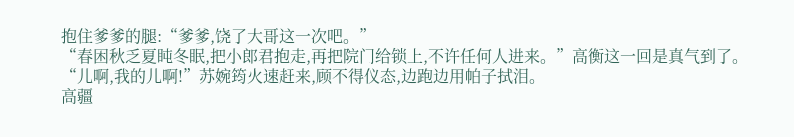抱住爹爹的腿:“爹爹,饶了大哥这一次吧。”
“春困秋乏夏盹冬眠,把小郎君抱走,再把院门给锁上,不许任何人进来。”高衡这一回是真气到了。
“儿啊,我的儿啊!”苏婉筠火速赶来,顾不得仪态,边跑边用帕子拭泪。
高疆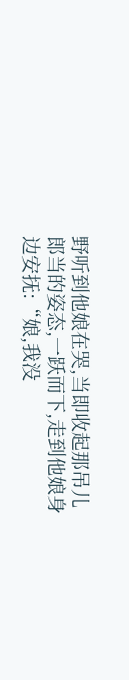野听到他娘在哭,当即收起那吊儿郎当的姿态,一跃而下,走到他娘身边安抚:“娘,我没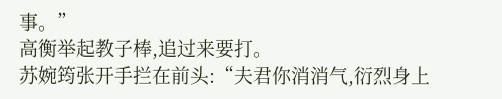事。”
高衡举起教子棒,追过来要打。
苏婉筠张开手拦在前头:“夫君你消消气,衍烈身上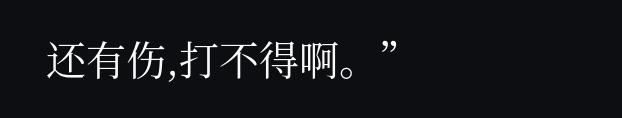还有伤,打不得啊。”